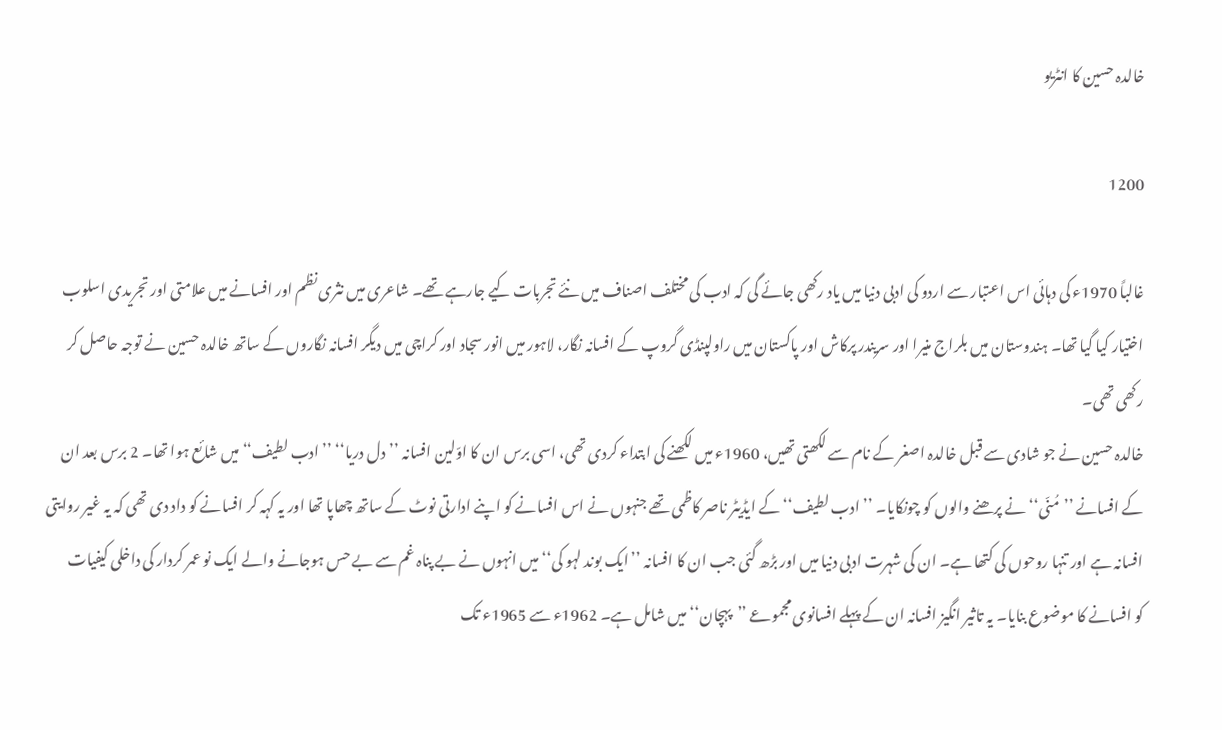خالدہ حسین کا انٹریو

1200

غالباً 1970ء کی دہائی اس اعتبار سے اردو کی ادبی دنیا میں یاد رکھی جائے گی کہ ادب کی مختلف اصناف میں نئے تجربات کیے جارہے تھے۔ شاعری میں نثری نظم اور افسانے میں علامتی اور تجریدی اسلوب اختیار کیا گیا تھا۔ ہندوستان میں بلراج منیرا اور سریندر پرکاش اور پاکستان میں راولپنڈی گروپ کے افسانہ نگار، لاہور میں انور سجاد اور کراچی میں دیگر افسانہ نگاروں کے ساتھ خالدہ حسین نے توجہ حاصل کر رکھی تھی۔
خالدہ حسین نے جو شادی سے قبل خالدہ اصغر کے نام سے لکھتی تھیں، 1960ء میں لکھنے کی ابتداء کردی تھی، اسی برس ان کا اوّلین افسانہ ’’دل دریا‘‘ ’’ادب لطیف‘‘ میں شائع ہوا تھا۔ 2 برس بعد ان کے افسانے ’’مُنّی‘‘ نے پرھنے والوں کو چونکایا۔ ’’ادب لطیف‘‘ کے ایڈیٹر ناصر کاظمی تھے جنہوں نے اس افسانے کو اپنے ادارتی نوٹ کے ساتھ چھاپا تھا اور یہ کہہ کر افسانے کو داد دی تھی کہ یہ غیر روایتی افسانہ ہے اور تنہا روحوں کی کتھا ہے۔ ان کی شہرت ادبی دنیا میں اور بڑھ گئی جب ان کا افسانہ ’’ایک بوند لہو کی‘‘ میں انہوں نے بے پناہ غم سے بے حس ہوجانے والے ایک نو عمر کردار کی داخلی کیفیات کو افسانے کا موضوع بنایا۔ یہ تاثیر انگیز افسانہ ان کے پہلے افسانوی مجموعے ’’پہچان‘‘ میں شامل ہے۔ 1962ء سے 1965ء تک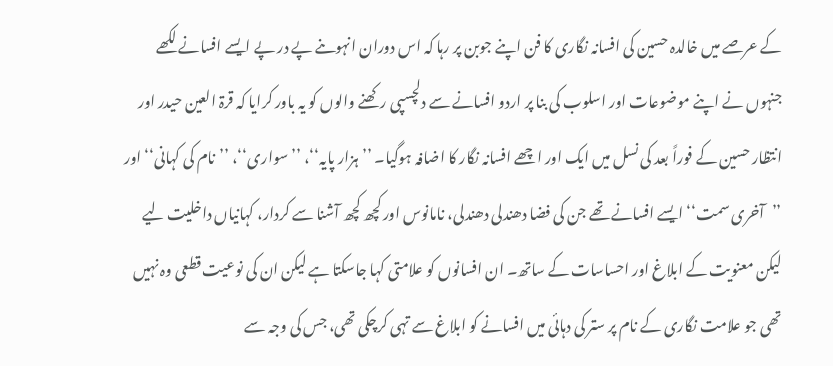کے عرصے میں خالدہ حسین کی افسانہ نگاری کا فن اپنے جوبن پر رہا کہ اس دوران انہوںنے پے در پے ایسے افسانے لکھے جنہوں نے اپنے موضوعات اور اسلوب کی بنا پر اردو افسانے سے دلچسپی رکھنے والوں کو یہ باور کرایا کہ قرۃ العین حیدر اور انتظار حسین کے فوراً بعد کی نسل میں ایک اور اچھے افسانہ نگار کا اضافہ ہوگیا۔ ’’ہزار پایہ‘‘، ’’سواری‘‘، ’’نام کی کہانی‘‘ اور ’’آخری سمت‘‘ ایسے افسانے تھے جن کی فضا دھندلی دھندلی، نامانوس اور کچھ کچھ آشنا سے کردار، کہانیاں داخلیت لیے لیکن معنویت کے ابلاغ اور احساسات کے ساتھ۔ ان افسانوں کو علامتی کہا جاسکتا ہے لیکن ان کی نوعیت قطعی وہ نہیں تھی جو علامت نگاری کے نام پر ستر کی دہائی میں افسانے کو ابلاغ سے تہی کرچکی تھی، جس کی وجہ سے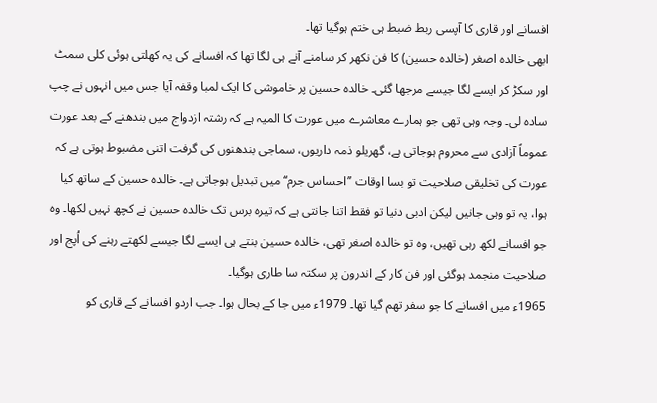افسانے اور قاری کا آپسی ربط ضبط ہی ختم ہوگیا تھا۔
ابھی خالدہ اصغر (خالدہ حسین) کا فن نکھر کر سامنے آنے ہی لگا تھا کہ افسانے کی یہ کھلتی ہوئی کلی سمٹ اور سکڑ کر ایسے لگا جیسے مرجھا گئی۔ خالدہ حسین پر خاموشی کا ایک لمبا وقفہ آیا جس میں انہوں نے چپ سادہ لی۔ وجہ وہی تھی جو ہمارے معاشرے میں عورت کا المیہ ہے کہ رشتہ ازدواج میں بندھنے کے بعد عورت عموماً آزادی سے محروم ہوجاتی ہے، گھریلو ذمہ داریوں، سماجی بندھنوں کی گرفت اتنی مضبوط ہوتی ہے کہ عورت کی تخلیقی صلاحیت تو بسا اوقات ’’احساس جرم‘‘ میں تبدیل ہوجاتی ہے۔ خالدہ حسین کے ساتھ کیا ہوا، یہ تو وہی جانیں لیکن ادبی دنیا تو فقط اتنا جانتی ہے کہ تیرہ برس تک خالدہ حسین نے کچھ نہیں لکھا۔ وہ جو افسانے لکھ رہی تھیں، وہ تو خالدہ اصغر تھی، خالدہ حسین بنتے ہی ایسے لگا جیسے لکھتے رہنے کی اُپج اور صلاحیت منجمد ہوگئی اور فن کار کے اندرون پر سکتہ سا طاری ہوگیا۔
1965ء میں افسانے کا جو سفر تھم گیا تھا۔ 1979ء میں جا کے بحال ہوا۔ جب اردو افسانے کے قاری کو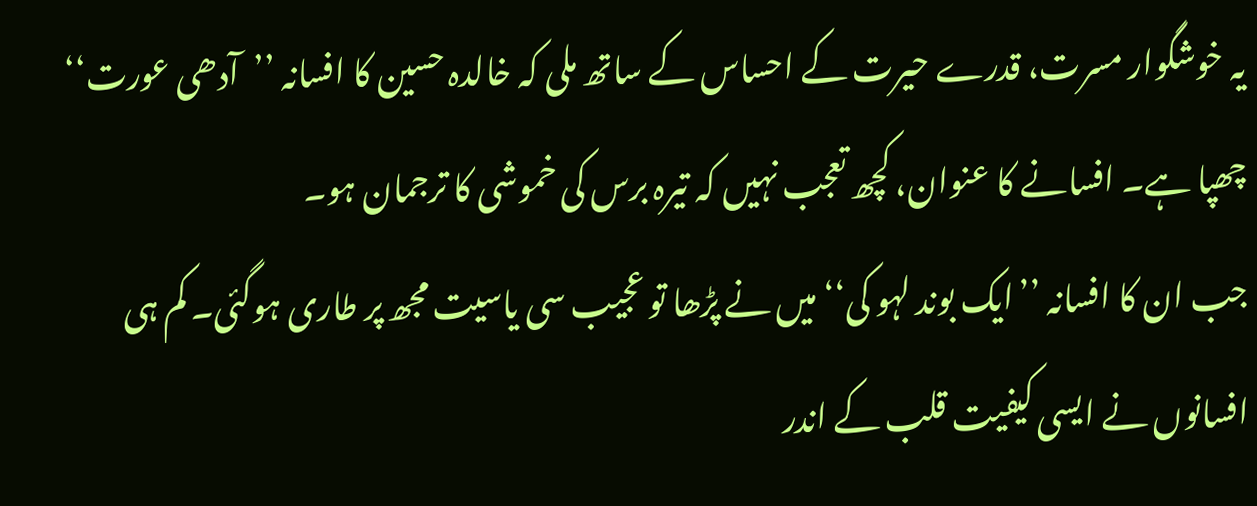یہ خوشگوار مسرت، قدرے حیرت کے احساس کے ساتھ ملی کہ خالدہ حسین کا افسانہ ’’آدھی عورت‘‘ چھپا ہے۔ افسانے کا عنوان، کچھ تعجب نہیں کہ تیرہ برس کی خموشی کا ترجمان ہو۔
جب ان کا افسانہ ’’ایک بوند لہو کی‘‘ میں نے پڑھا تو عجیب سی یاسیت مجھ پر طاری ہوگئی۔ کم ہی افسانوں نے ایسی کیفیت قلب کے اندر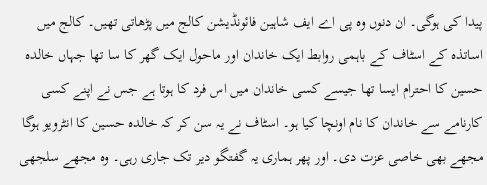پیدا کی ہوگی۔ ان دنوں وہ پی اے ایف شاہین فائونڈیشن کالج میں پڑھاتی تھیں۔ کالج میں اساتذہ کے اسٹاف کے باہمی روابط ایک خاندان اور ماحول ایک گھر کا سا تھا جہاں خالدہ حسین کا احترام ایسا تھا جیسے کسی خاندان میں اس فرد کا ہوتا ہے جس نے اپنے کسی کارنامے سے خاندان کا نام اونچا کیا ہو۔ اسٹاف نے یہ سن کر کہ خالدہ حسین کا انٹرویو ہوگا مجھے بھی خاصی عزت دی۔ اور پھر ہماری یہ گفتگو دیر تک جاری رہی۔ وہ مجھے سلجھی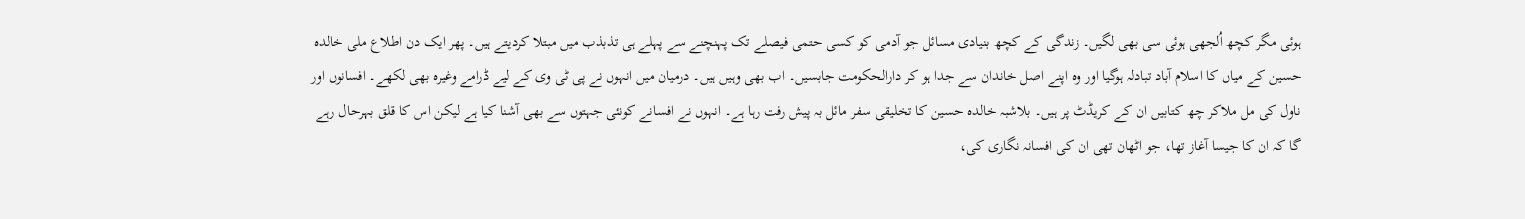ہوئی مگر کچھ اُلجھی ہوئی سی بھی لگیں۔ زندگی کے کچھ بنیادی مسائل جو آدمی کو کسی حتمی فیصلے تک پہنچنے سے پہلے ہی تذبذب میں مبتلا کردیتے ہیں۔ پھر ایک دن اطلاع ملی خالدہ حسین کے میاں کا اسلام آباد تبادلہ ہوگیا اور وہ اپنے اصل خاندان سے جدا ہو کر دارالحکومت جابسیں۔ اب بھی وہیں ہیں۔ درمیان میں انہوں نے پی ٹی وی کے لیے ڈرامے وغیرہ بھی لکھے۔ افسانوں اور ناول کی مل ملاکر چھ کتابیں ان کے کریڈٹ پر ہیں۔ بلاشبہ خالدہ حسین کا تخلیقی سفر مائل بہ پیش رفت رہا ہے۔ انہوں نے افسانے کونئی جہتوں سے بھی آشنا کیا ہے لیکن اس کا قلق بہرحال رہے گا کہ ان کا جیسا آغاز تھا، جو اٹھان تھی ان کی افسانہ نگاری کی،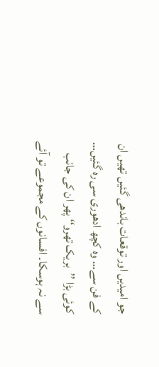جو امیدیں اور توقعات باندھی گئیں تھیں ان کے فن سے… وہ کچھ ادھوری سی رہ گئیں… کوئی بڑا ’’بریک تھرو‘‘ پھر ان کی جانب سے نہ ہوسکا۔ افسانوں کے مجموعے تو آئے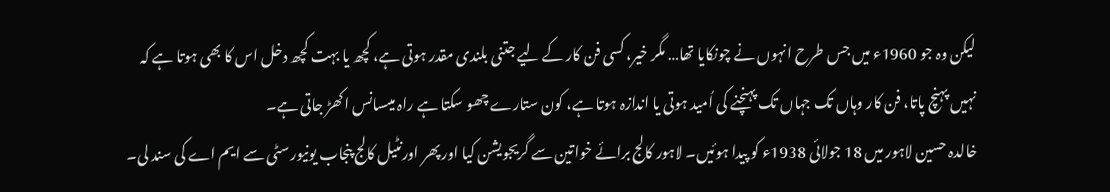لیکن وہ جو 1960ء میں جس طرح انہوں نے چونکایا تھا… مگر خیر، کسی فن کار کے لیے جتنی بلندی مقدر ہوتی ہے، کچھ یا بہت کچھ دخل اس کا بھی ہوتا ہے کہ نہیں پہنچ پاتا، فن کار وہاں تک جہاں تک پہنچنے کی اُمید ہوتی یا اندازہ ہوتا ہے، کون ستارے چھو سکتا ہے راہ میںسانس اکھڑ جاتی ہے۔
خالدہ حسین لاہور میں 18 جولائی 1938ء کو پیدا ہوئیں۔ لاہور کالج برائے خواتین سے گریجویشن کیا اور پھر اورنٹیل کالج پنجاب یونیورسٹی سے ایم اے کی سند لی۔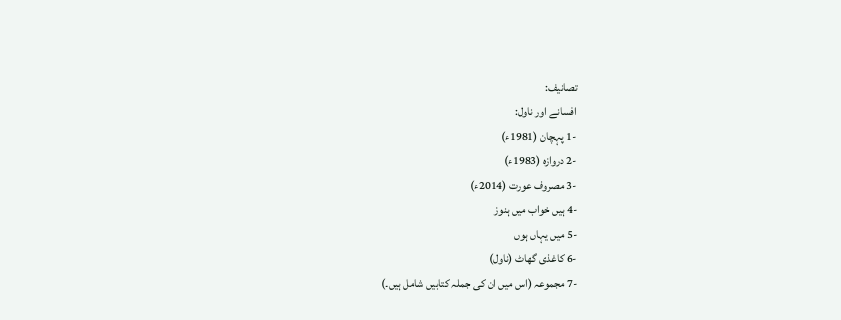تصانیف:
افسانے اور ناول:
-1 پہچان (1981ء)
-2 دروازہ (1983ء)
-3 مصروف عورت (2014ء)
-4 ہیں خواب میں ہنوز
-5 میں یہاں ہوں
-6 کاغذی گھاٹ (ناول)
-7 مجموعہ (اس میں ان کی جملہ کتابیں شامل ہیں۔)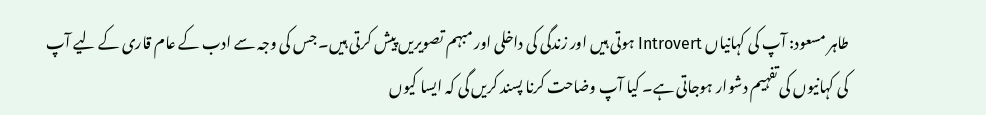طاہر مسعود: آپ کی کہانیاں Introvert ہوتی ہیں اور زندگی کی داخلی اور مبہم تصویریں پیش کرتی ہیں۔ جس کی وجہ سے ادب کے عام قاری کے لیے آپ کی کہانیوں کی تفہیم دشوار ہوجاتی ہے۔ کیا آپ وضاحت کرنا پسند کریں گی کہ ایسا کیوں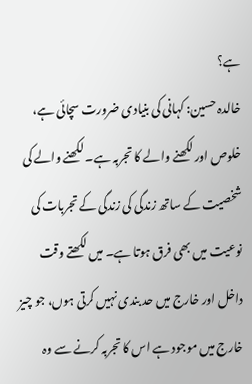ہے؟
خالدہ حسین: کہانی کی بنیادی ضرورت سچائی ہے، خلوص اور لکھنے والے کا تجربہ ہے۔ لکھنے والے کی شخصیت کے ساتھ زندگی کی زندگی کے تجربات کی نوعیت میں بھی فرق ہوتا ہے۔ میں لکھتے وقت داخل اور خارج میں حد بندی نہیں کرتی ہوں، جو چیز خارج میں موجود ہے اس کا تجربہ کرنے سے وہ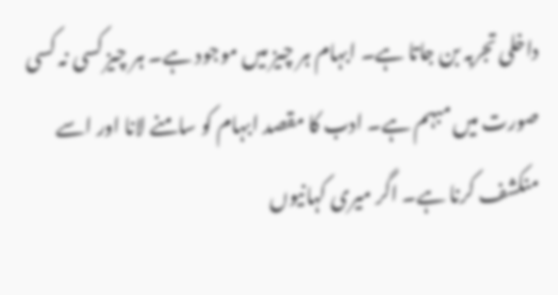داخلی تجربہ بن جاتا ہے۔ ابہام ہر چیز میں موجود ہے۔ ہر چیز کسی نہ کسی صورت میں مبہم ہے۔ ادب کا مقصد ابہام کو سامنے لانا اور اسے منکشف کرنا ہے۔ اگر میری کہانیوں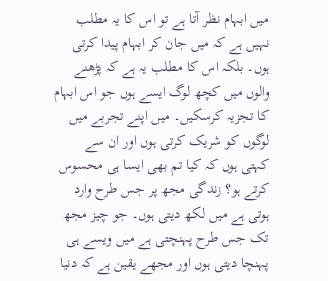میں ابہام نظر آتا ہے تو اس کا یہ مطلب نہیں ہے کہ میں جان کر ابہام پیدا کرتی ہوں۔ بلکہ اس کا مطلب یہ ہے کہ پڑھنے والوں میں کچھ لوگ ایسے ہوں جو اس ابہام کا تجزیہ کرسکیں۔ میں اپنے تجربے میں لوگوں کو شریک کرتی ہوں اور ان سے کہتی ہوں کہ کیا تم بھی ایسا ہی محسوس کرتے ہو؟ زندگی مجھ پر جس طرح وارد ہوتی ہے میں لکھ دیتی ہوں۔ جو چیز مجھ تک جس طرح پہنچتی ہے میں ویسے ہی پہنچا دیتی ہوں اور مجھے یقین ہے کہ دنیا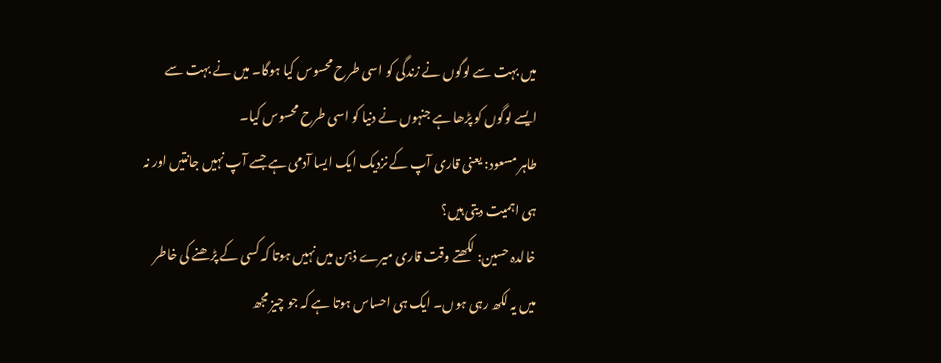میں بہت سے لوگوں نے زندگی کو اسی طرح محسوس کیا ہوگا۔ میں نے بہت سے ایسے لوگوں کو پڑھا ہے جنہوں نے دنیا کو اسی طرح محسوس کیا۔
طاہر مسعود: یعنی قاری آپ کے نزدیک ایک ایسا آدمی ہے جسے آپ نہیں جانتیں اور نہ ہی اہمیت دیتی ہیں؟
خالدہ حسین: لکھتے وقت قاری میرے ذہن میں نہیں ہوتا کہ کسی کے پڑھنے کی خاطر میں یہ لکھ رہی ہوں۔ ایک ہی احساس ہوتا ہے کہ جو چیز مجھ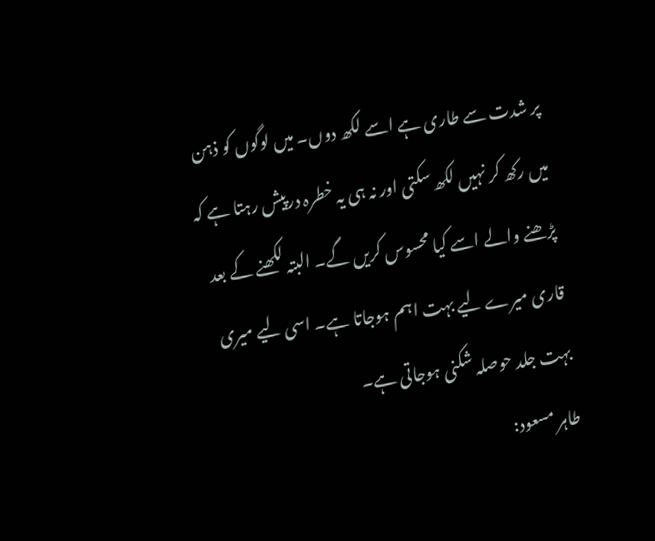پر شدت سے طاری ہے اسے لکھ دوں۔ میں لوگوں کو ذہن میں رکھ کر نہیں لکھ سکتی اور نہ ہی یہ خطرہ درپیش رہتا ہے کہ پڑھنے والے اسے کیا محسوس کریں گے۔ البتہ لکھنے کے بعد قاری میرے لیے بہت اہم ہوجاتا ہے۔ اسی لیے میری بہت جلد حوصلہ شکنی ہوجاتی ہے۔
طاہر مسعود: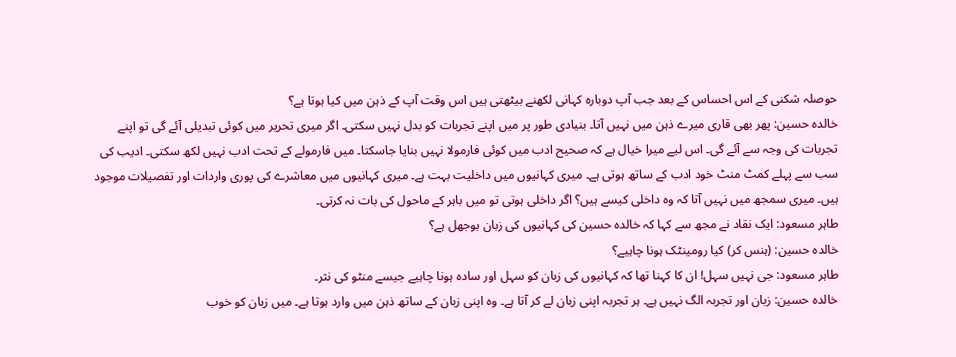حوصلہ شکنی کے اس احساس کے بعد جب آپ دوبارہ کہانی لکھنے بیٹھتی ہیں اس وقت آپ کے ذہن میں کیا ہوتا ہے؟
خالدہ حسین: پھر بھی قاری میرے ذہن میں نہیں آتا۔ بنیادی طور پر میں اپنے تجربات کو بدل نہیں سکتی۔ اگر میری تحریر میں کوئی تبدیلی آئے گی تو اپنے تجربات کی وجہ سے آئے گی۔ اس لیے میرا خیال ہے کہ صحیح ادب میں کوئی فارمولا نہیں بنایا جاسکتا۔ میں فارمولے کے تحت ادب نہیں لکھ سکتی۔ ادیب کی سب سے پہلے کمٹ منٹ خود ادب کے ساتھ ہوتی ہے۔ میری کہانیوں میں داخلیت بہت ہے۔ میری کہانیوں میں معاشرے کی پوری واردات اور تفصیلات موجود ہیں۔ میری سمجھ میں نہیں آتا کہ وہ داخلی کیسے ہیں؟ اگر داخلی ہوتی تو میں باہر کے ماحول کی بات نہ کرتی۔
طاہر مسعود: ایک نقاد نے مجھ سے کہا کہ خالدہ حسین کی کہانیوں کی زبان بوجھل ہے؟
خالدہ حسین: (ہنس کر) کیا رومینٹک ہونا چاہیے؟
طاہر مسعود: جی نہیں سہل! ان کا کہنا تھا کہ کہانیوں کی زبان کو سہل اور سادہ ہونا چاہیے جیسے منٹو کی نثر۔
خالدہ حسین: زبان اور تجربہ الگ نہیں ہے۔ ہر تجربہ اپنی زبان لے کر آتا ہے۔ وہ اپنی زبان کے ساتھ ذہن میں وارد ہوتا ہے۔ میں زبان کو خوب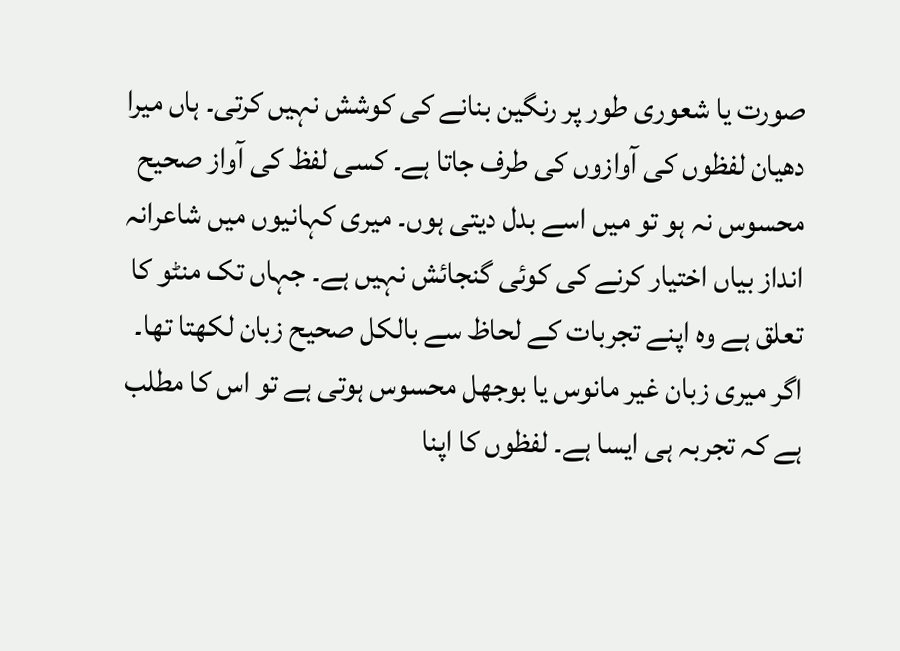صورت یا شعوری طور پر رنگین بنانے کی کوشش نہیں کرتی۔ ہاں میرا دھیان لفظوں کی آوازوں کی طرف جاتا ہے۔ کسی لفظ کی آواز صحیح محسوس نہ ہو تو میں اسے بدل دیتی ہوں۔ میری کہانیوں میں شاعرانہ انداز بیاں اختیار کرنے کی کوئی گنجائش نہیں ہے۔ جہاں تک منٹو کا تعلق ہے وہ اپنے تجربات کے لحاظ سے بالکل صحیح زبان لکھتا تھا۔ اگر میری زبان غیر مانوس یا بوجھل محسوس ہوتی ہے تو اس کا مطلب ہے کہ تجربہ ہی ایسا ہے۔ لفظوں کا اپنا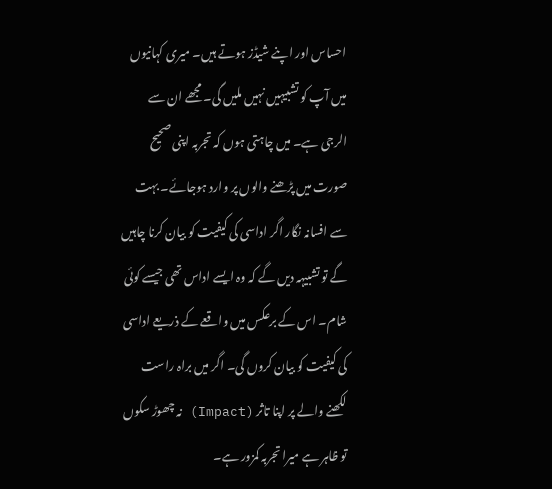احساس اور اپنے شیڈز ہوتے ہیں۔ میری کہانیوں میں آپ کو تشبیہیں نہیں ملیں گی۔ مجھے ان سے الرجی ہے۔ میں چاہتی ہوں کہ تجربہ اپنی صحیح صورت میں پڑھنے والوں پر وارد ہوجائے۔ بہت سے افسانہ نگار اگر اداسی کی کیفیت کو بیان کرنا چاہیں گے تو تشبیہہ دیں گے کہ وہ ایسے اداس تھی جیسے کوئی شام۔ اس کے برعکس میں واقعے کے ذریعے اداسی کی کیفیت کو بیان کروں گی۔ اگر میں براہ راست لکھنے والے پر اپنا تاثر (Impact) نہ چھوڑ سکوں تو ظاہر ہے میرا تجربہ کمزور ہے۔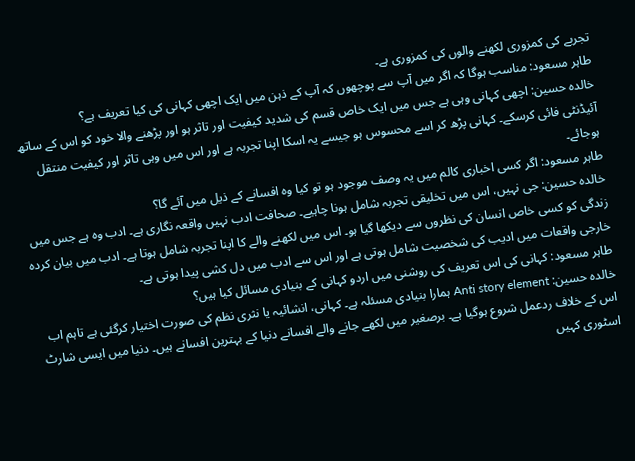تجربے کی کمزوری لکھنے والوں کی کمزوری ہے۔
طاہر مسعود: مناسب ہوگا کہ اگر میں آپ سے پوچھوں کہ آپ کے ذہن میں ایک اچھی کہانی کی کیا تعریف ہے؟
خالدہ حسین: اچھی کہانی وہی ہے جس میں ایک خاص قسم کی شدید کیفیت اور تاثر ہو اور پڑھنے والا خود کو اس کے ساتھ آئیڈنٹی فائی کرسکے۔ کہانی پڑھ کر اسے محسوس ہو جیسے یہ اسکا اپنا تجربہ ہے اور اس میں وہی تاثر اور کیفیت منتقل ہوجائے۔
طاہر مسعود: اگر کسی اخباری کالم میں یہ وصف موجود ہو تو کیا وہ افسانے کے ذیل میں آئے گا؟
خالدہ حسین: جی نہیں، اس میں تخلیقی تجربہ شامل ہونا چاہیے۔ صحافت ادب نہیں واقعہ نگاری ہے۔ ادب وہ ہے جس میں زندگی کو کسی خاص انسان کی نظروں سے دیکھا گیا ہو۔ اس میں لکھنے والے کا اپنا تجربہ شامل ہوتا ہے۔ ادب میں بیان کردہ خارجی واقعات میں ادیب کی شخصیت شامل ہوتی ہے اور اس سے ادب میں دل کشی پیدا ہوتی ہے۔
طاہر مسعود: کہانی کی اس تعریف کی روشنی میں اردو کہانی کے بنیادی مسائل کیا ہیں؟
خالدہ حسین: Anti story element ہمارا بنیادی مسئلہ ہے۔ کہانی، انشائیہ یا نثری نظم کی صورت اختیار کرگئی ہے تاہم اب اس کے خلاف ردعمل شروع ہوگیا ہے۔ برصغیر میں لکھے جانے والے افسانے دنیا کے بہترین افسانے ہیں۔ دنیا میں ایسی شارٹ اسٹوری کہیں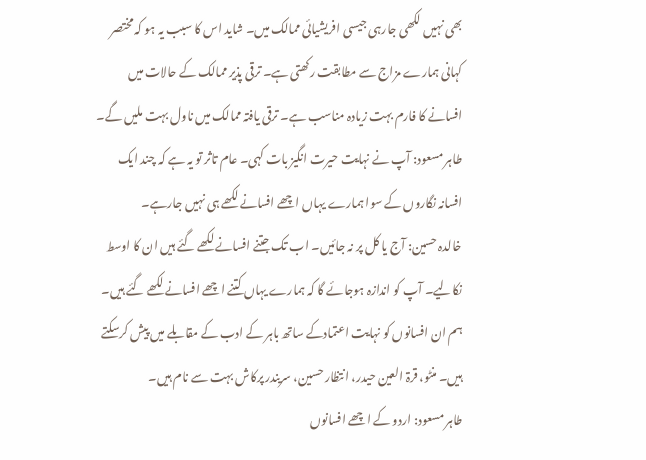بھی نہیں لکھی جارہی جیسی افریشیائی ممالک میں۔ شاید اس کا سبب یہ ہو کہ مختصر کہانی ہمارے مزاج سے مطابقت رکھتی ہے۔ ترقی پذیر ممالک کے حالات میں افسانے کا فارم بہت زیادہ مناسب ہے۔ ترقی یافتہ ممالک میں ناول بہت ملیں گے۔
طاہر مسعود: آپ نے نہایت حیرت انگیز بات کہی۔ عام تاثر تو یہ ہے کہ چند ایک افسانہ نگاروں کے سوا ہمارے یہاں اچھے افسانے لکھے ہی نہیں جارہے۔
خالدہ حسین: آج یا کل پر نہ جائیں۔ اب تک جتنے افسانے لکھے گئے ہیں ان کا اوسط نکالیے۔ آپ کو اندازہ ہوجائے گا کہ ہمارے یہاں کتنے اچھے افسانے لکھے گئے ہیں۔ ہم ان افسانوں کو نہایت اعتمادکے ساتھ باہر کے ادب کے مقابلے میں پیش کرسکتے ہیں۔ منٹو، قرۃ العین حیدر، انتظار حسین، سریندر پرکاش بہت سے نام ہیں۔
طاہر مسعود: اردو کے اچھے افسانوں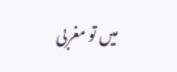میں تو مغربی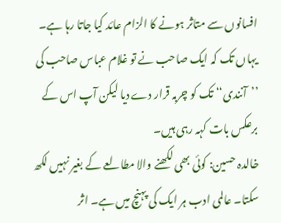افسانوں سے متاثر ہونے کا الزام عائد کیا جاتا رہا ہے۔ یہاں تک کہ ایک صاحب نے تو غلام عباس صاحب کی ’’آنندی‘‘ تک کو چربہ قرار دے دیا لیکن آپ اس کے برعکس بات کہہ رہی ہیں۔
خالدہ حسین: کوئی بھی لکھنے والا مطالعے کے بغیر نہیں لکھ سکتا۔ عالمی ادب ہر ایک کی پہنچ میں ہے۔ اثر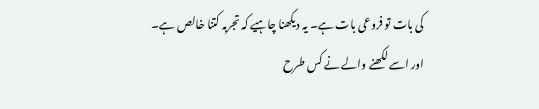کی بات تو فروعی بات ہے۔ یہ دیکھنا چاہیے کہ تجربہ کتنا خالص ہے۔ اور اسے لکھنے والے نے کس طرح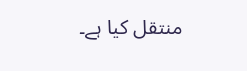منتقل کیا ہے۔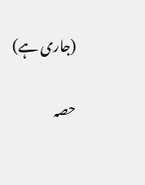(جاری ہے)

حصہ